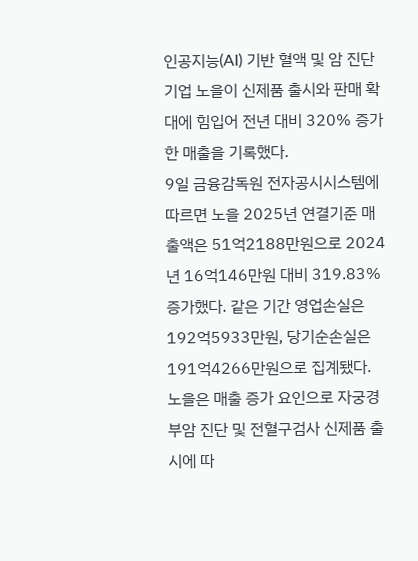인공지능(AI) 기반 혈액 및 암 진단 기업 노을이 신제품 출시와 판매 확대에 힘입어 전년 대비 320% 증가한 매출을 기록했다.
9일 금융감독원 전자공시시스템에 따르면 노을 2025년 연결기준 매출액은 51억2188만원으로 2024년 16억146만원 대비 319.83% 증가했다. 같은 기간 영업손실은 192억5933만원, 당기순손실은 191억4266만원으로 집계됐다.
노을은 매출 증가 요인으로 자궁경부암 진단 및 전혈구검사 신제품 출시에 따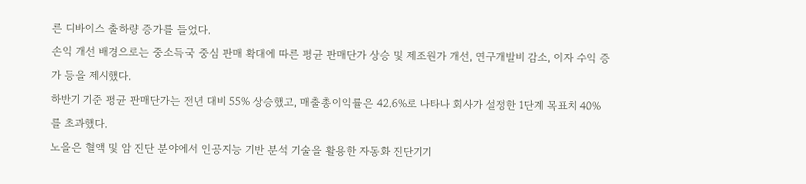른 디바이스 출하량 증가를 들었다.
손익 개선 배경으로는 중소득국 중심 판매 확대에 따른 평균 판매단가 상승 및 제조원가 개선, 연구개발비 감소, 이자 수익 증가 등을 제시했다.
하반기 기준 평균 판매단가는 전년 대비 55% 상승했고, 매출총이익률은 42.6%로 나타나 회사가 설정한 1단계 목표치 40%를 초과했다.
노을은 혈액 및 암 진단 분야에서 인공지능 기반 분석 기술을 활용한 자동화 진단기기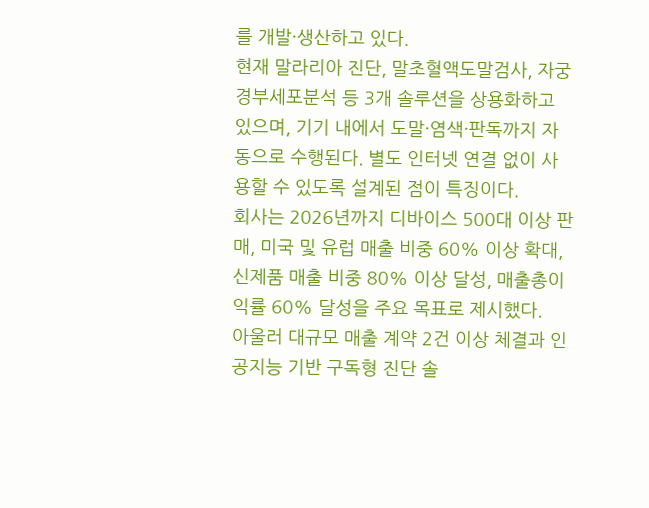를 개발·생산하고 있다.
현재 말라리아 진단, 말초혈액도말검사, 자궁경부세포분석 등 3개 솔루션을 상용화하고 있으며, 기기 내에서 도말·염색·판독까지 자동으로 수행된다. 별도 인터넷 연결 없이 사용할 수 있도록 설계된 점이 특징이다.
회사는 2026년까지 디바이스 500대 이상 판매, 미국 및 유럽 매출 비중 60% 이상 확대, 신제품 매출 비중 80% 이상 달성, 매출총이익률 60% 달성을 주요 목표로 제시했다.
아울러 대규모 매출 계약 2건 이상 체결과 인공지능 기반 구독형 진단 솔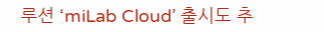루션 ‘miLab Cloud’ 출시도 추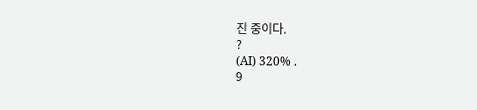진 중이다.
?
(AI) 320% .
9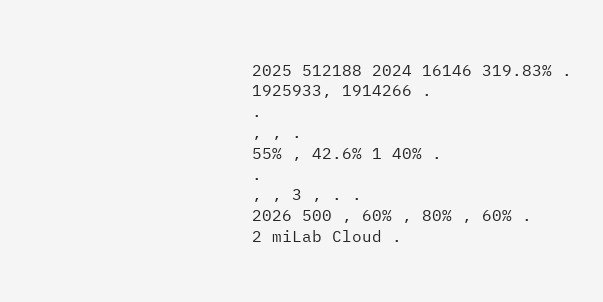2025 512188 2024 16146 319.83% . 1925933, 1914266 .
.
, , .
55% , 42.6% 1 40% .
.
, , 3 , . .
2026 500 , 60% , 80% , 60% .
2 miLab Cloud .